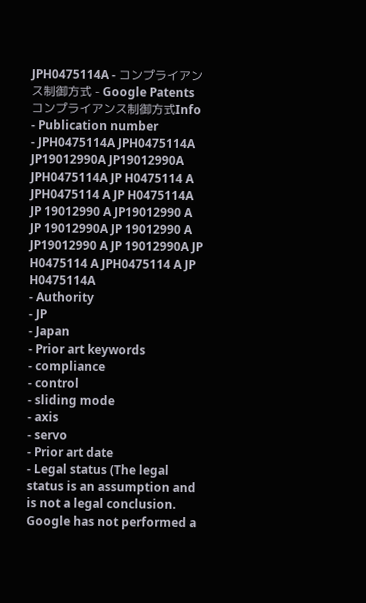JPH0475114A - コンプライアンス制御方式 - Google Patents
コンプライアンス制御方式Info
- Publication number
- JPH0475114A JPH0475114A JP19012990A JP19012990A JPH0475114A JP H0475114 A JPH0475114 A JP H0475114A JP 19012990 A JP19012990 A JP 19012990A JP 19012990 A JP19012990 A JP 19012990A JP H0475114 A JPH0475114 A JP H0475114A
- Authority
- JP
- Japan
- Prior art keywords
- compliance
- control
- sliding mode
- axis
- servo
- Prior art date
- Legal status (The legal status is an assumption and is not a legal conclusion. Google has not performed a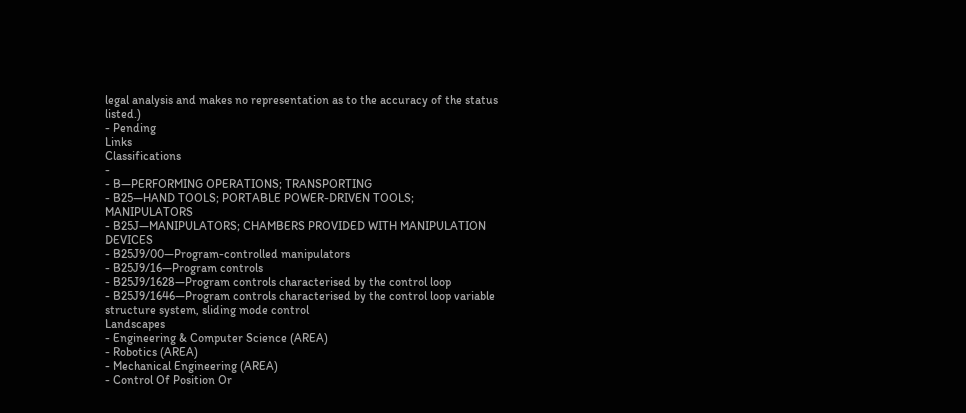legal analysis and makes no representation as to the accuracy of the status listed.)
- Pending
Links
Classifications
-
- B—PERFORMING OPERATIONS; TRANSPORTING
- B25—HAND TOOLS; PORTABLE POWER-DRIVEN TOOLS; MANIPULATORS
- B25J—MANIPULATORS; CHAMBERS PROVIDED WITH MANIPULATION DEVICES
- B25J9/00—Program-controlled manipulators
- B25J9/16—Program controls
- B25J9/1628—Program controls characterised by the control loop
- B25J9/1646—Program controls characterised by the control loop variable structure system, sliding mode control
Landscapes
- Engineering & Computer Science (AREA)
- Robotics (AREA)
- Mechanical Engineering (AREA)
- Control Of Position Or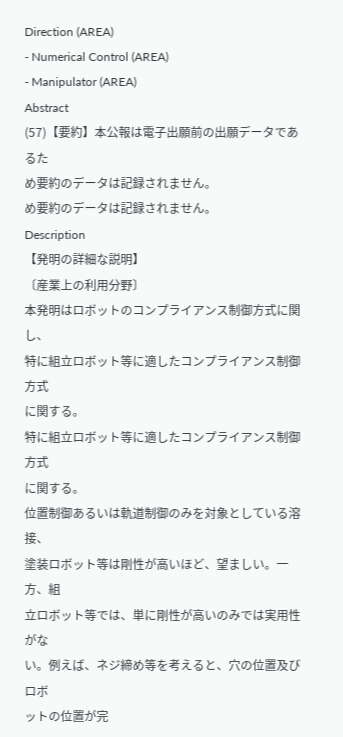Direction (AREA)
- Numerical Control (AREA)
- Manipulator (AREA)
Abstract
(57)【要約】本公報は電子出願前の出願データであるた
め要約のデータは記録されません。
め要約のデータは記録されません。
Description
【発明の詳細な説明】
〔産業上の利用分野〕
本発明はロボットのコンプライアンス制御方式に関し、
特に組立ロボット等に適したコンプライアンス制御方式
に関する。
特に組立ロボット等に適したコンプライアンス制御方式
に関する。
位置制御あるいは軌道制御のみを対象としている溶接、
塗装ロボット等は剛性が高いほど、望ましい。一方、組
立ロボット等では、単に剛性が高いのみでは実用性がな
い。例えば、ネジ締め等を考えると、穴の位置及びロボ
ットの位置が完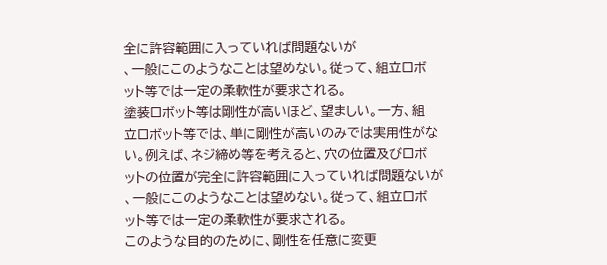全に許容範囲に入っていれば問題ないが
、一般にこのようなことは望めない。従って、組立ロボ
ット等では一定の柔軟性が要求される。
塗装ロボット等は剛性が高いほど、望ましい。一方、組
立ロボット等では、単に剛性が高いのみでは実用性がな
い。例えば、ネジ締め等を考えると、穴の位置及びロボ
ットの位置が完全に許容範囲に入っていれば問題ないが
、一般にこのようなことは望めない。従って、組立ロボ
ット等では一定の柔軟性が要求される。
このような目的のために、剛性を任意に変更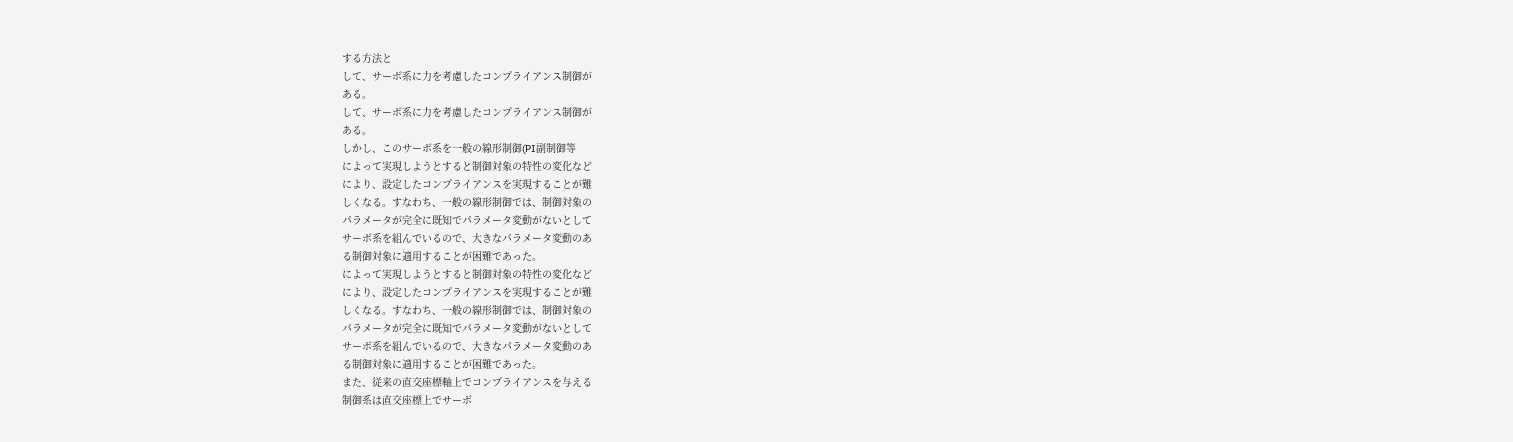する方法と
して、サーボ系に力を考慮したコンプライアンス制御が
ある。
して、サーボ系に力を考慮したコンプライアンス制御が
ある。
しかし、このサーボ系を一般の線形制御(PI副制御等
によって実現しようとすると制御対象の特性の変化など
により、設定したコンプライアンスを実現することが難
しくなる。すなわち、一般の線形制御では、制御対象の
パラメータが完全に既知でパラメータ変動がないとして
サーボ系を組んでいるので、大きなパラメータ変動のあ
る制御対象に適用することが困難であった。
によって実現しようとすると制御対象の特性の変化など
により、設定したコンプライアンスを実現することが難
しくなる。すなわち、一般の線形制御では、制御対象の
パラメータが完全に既知でパラメータ変動がないとして
サーボ系を組んでいるので、大きなパラメータ変動のあ
る制御対象に適用することが困難であった。
また、従来の直交座標軸上でコンプライアンスを与える
制御系は直交座標上でサーボ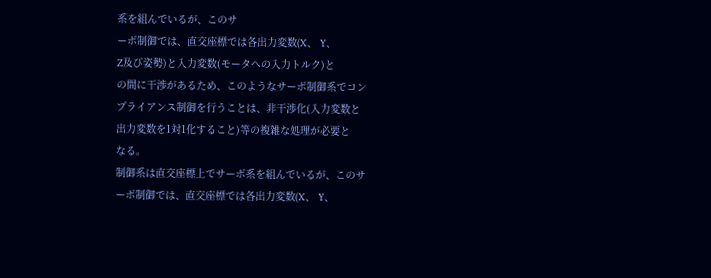系を組んでいるが、このサ
ーボ制御では、直交座標では各出力変数(X、 Y、
Z及び姿勢)と入力変数(モータへの入力トルク)と
の間に干渉があるため、このようなサーボ制御系でコン
プライアンス制御を行うことは、非干渉化(入力変数と
出力変数を1対1化すること)等の複雑な処理が必要と
なる。
制御系は直交座標上でサーボ系を組んでいるが、このサ
ーボ制御では、直交座標では各出力変数(X、 Y、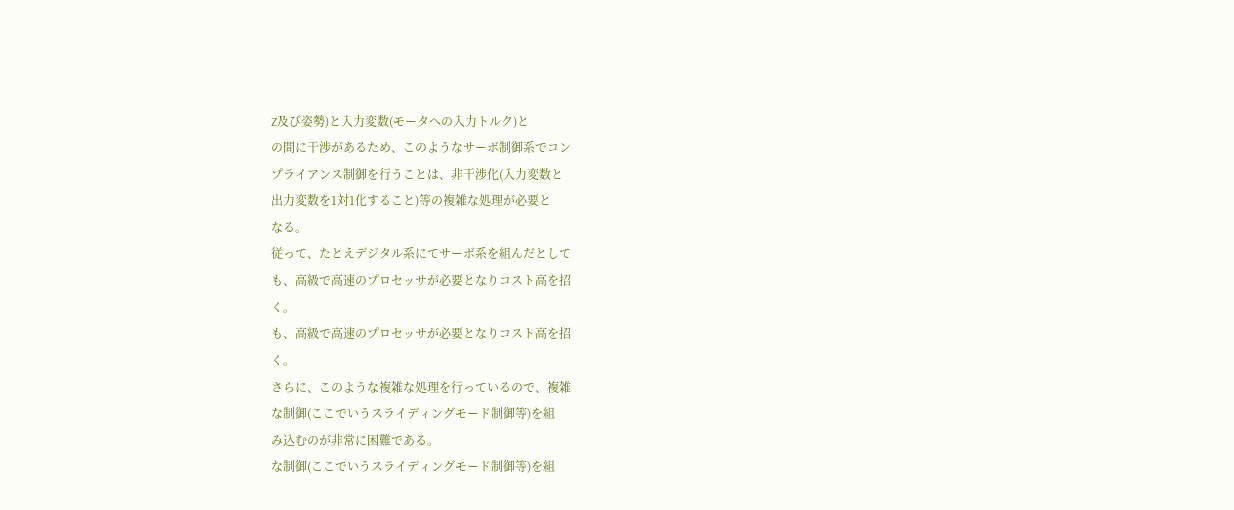Z及び姿勢)と入力変数(モータへの入力トルク)と
の間に干渉があるため、このようなサーボ制御系でコン
プライアンス制御を行うことは、非干渉化(入力変数と
出力変数を1対1化すること)等の複雑な処理が必要と
なる。
従って、たとえデジタル系にてサーボ系を組んだとして
も、高級で高速のプロセッサが必要となりコスト高を招
く。
も、高級で高速のプロセッサが必要となりコスト高を招
く。
さらに、このような複雑な処理を行っているので、複雑
な制御(ここでいうスライディングモード制御等)を組
み込むのが非常に困難である。
な制御(ここでいうスライディングモード制御等)を組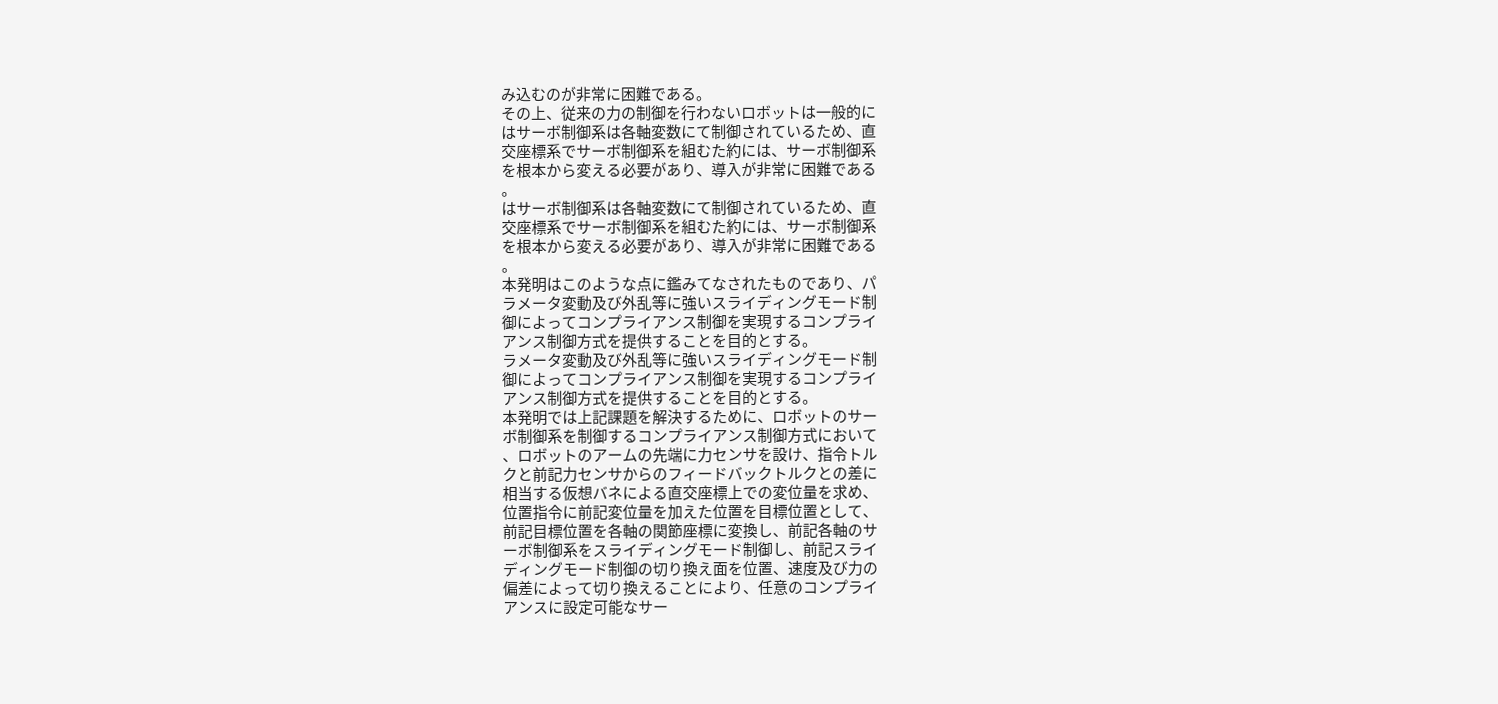み込むのが非常に困難である。
その上、従来の力の制御を行わないロボットは一般的に
はサーボ制御系は各軸変数にて制御されているため、直
交座標系でサーボ制御系を組むた約には、サーボ制御系
を根本から変える必要があり、導入が非常に困難である
。
はサーボ制御系は各軸変数にて制御されているため、直
交座標系でサーボ制御系を組むた約には、サーボ制御系
を根本から変える必要があり、導入が非常に困難である
。
本発明はこのような点に鑑みてなされたものであり、パ
ラメータ変動及び外乱等に強いスライディングモード制
御によってコンプライアンス制御を実現するコンプライ
アンス制御方式を提供することを目的とする。
ラメータ変動及び外乱等に強いスライディングモード制
御によってコンプライアンス制御を実現するコンプライ
アンス制御方式を提供することを目的とする。
本発明では上記課題を解決するために、ロボットのサー
ボ制御系を制御するコンプライアンス制御方式において
、ロボットのアームの先端に力センサを設け、指令トル
クと前記力センサからのフィードバックトルクとの差に
相当する仮想バネによる直交座標上での変位量を求め、
位置指令に前記変位量を加えた位置を目標位置として、
前記目標位置を各軸の関節座標に変換し、前記各軸のサ
ーボ制御系をスライディングモード制御し、前記スライ
ディングモード制御の切り換え面を位置、速度及び力の
偏差によって切り換えることにより、任意のコンプライ
アンスに設定可能なサー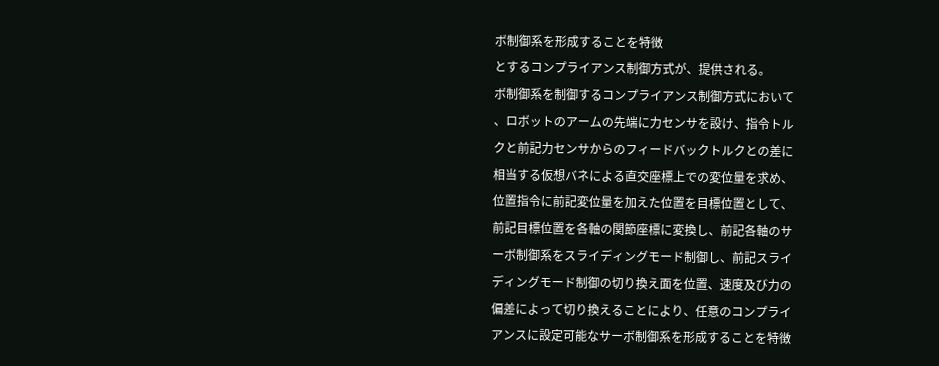ボ制御系を形成することを特徴
とするコンプライアンス制御方式が、提供される。
ボ制御系を制御するコンプライアンス制御方式において
、ロボットのアームの先端に力センサを設け、指令トル
クと前記力センサからのフィードバックトルクとの差に
相当する仮想バネによる直交座標上での変位量を求め、
位置指令に前記変位量を加えた位置を目標位置として、
前記目標位置を各軸の関節座標に変換し、前記各軸のサ
ーボ制御系をスライディングモード制御し、前記スライ
ディングモード制御の切り換え面を位置、速度及び力の
偏差によって切り換えることにより、任意のコンプライ
アンスに設定可能なサーボ制御系を形成することを特徴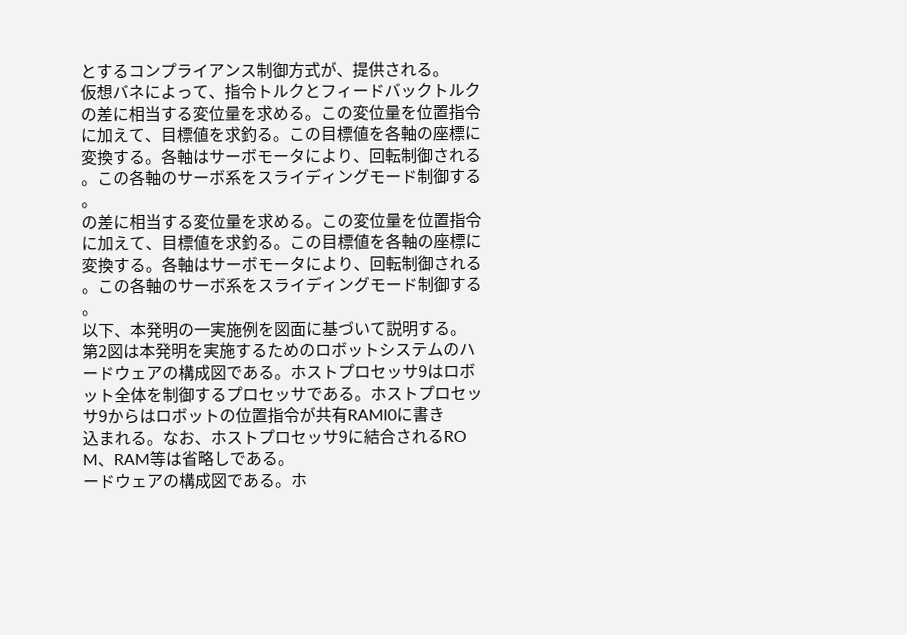とするコンプライアンス制御方式が、提供される。
仮想バネによって、指令トルクとフィードバックトルク
の差に相当する変位量を求める。この変位量を位置指令
に加えて、目標値を求釣る。この目標値を各軸の座標に
変換する。各軸はサーボモータにより、回転制御される
。この各軸のサーボ系をスライディングモード制御する
。
の差に相当する変位量を求める。この変位量を位置指令
に加えて、目標値を求釣る。この目標値を各軸の座標に
変換する。各軸はサーボモータにより、回転制御される
。この各軸のサーボ系をスライディングモード制御する
。
以下、本発明の一実施例を図面に基づいて説明する。
第2図は本発明を実施するためのロボットシステムのハ
ードウェアの構成図である。ホストプロセッサ9はロボ
ット全体を制御するプロセッサである。ホストプロセッ
サ9からはロボットの位置指令が共有RAMl0に書き
込まれる。なお、ホストプロセッサ9に結合されるRO
M、RAM等は省略しである。
ードウェアの構成図である。ホ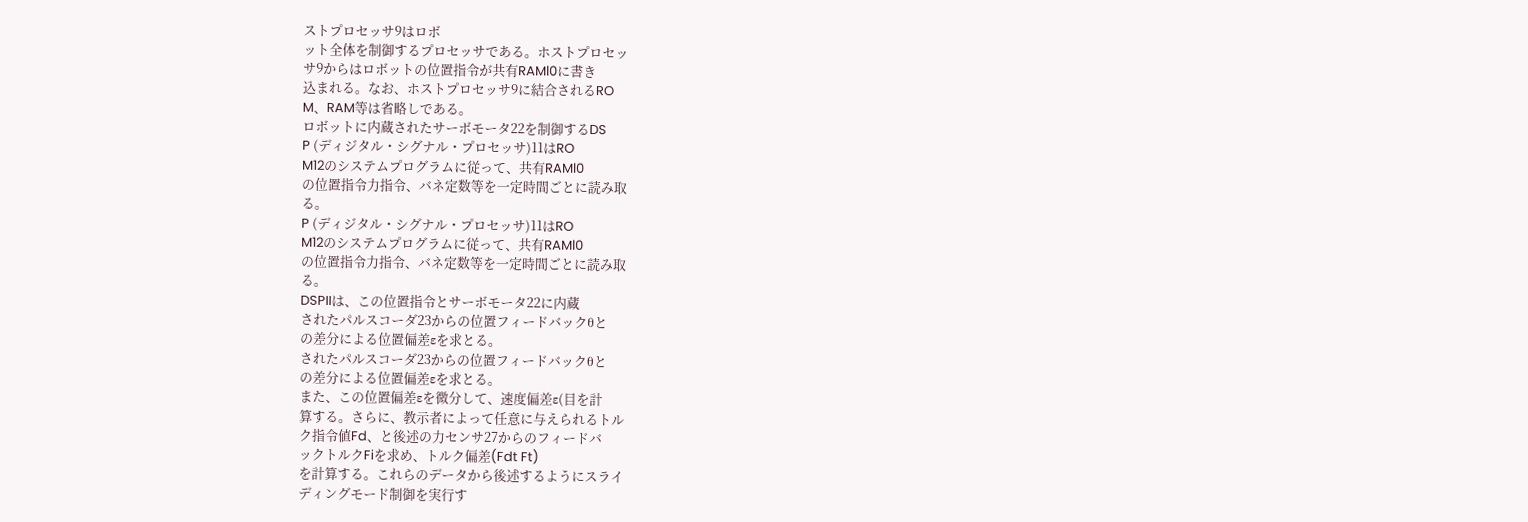ストプロセッサ9はロボ
ット全体を制御するプロセッサである。ホストプロセッ
サ9からはロボットの位置指令が共有RAMl0に書き
込まれる。なお、ホストプロセッサ9に結合されるRO
M、RAM等は省略しである。
ロボットに内蔵されたサーボモータ22を制御するDS
P (ディジタル・シグナル・プロセッサ)11はRO
M12のシステムプログラムに従って、共有RAMl0
の位置指令力指令、バネ定数等を一定時間ごとに読み取
る。
P (ディジタル・シグナル・プロセッサ)11はRO
M12のシステムプログラムに従って、共有RAMl0
の位置指令力指令、バネ定数等を一定時間ごとに読み取
る。
DSPIIは、この位置指令とサーボモータ22に内蔵
されたパルスコーダ23からの位置フィードバックθと
の差分による位置偏差εを求とる。
されたパルスコーダ23からの位置フィードバックθと
の差分による位置偏差εを求とる。
また、この位置偏差εを微分して、速度偏差ε(目を計
算する。さらに、教示者によって任意に与えられるトル
ク指令値Fd、と後述の力センサ27からのフィードバ
ックトルクFiを求め、トルク偏差(Fdt Ft)
を計算する。これらのデータから後述するようにスライ
ディングモード制御を実行す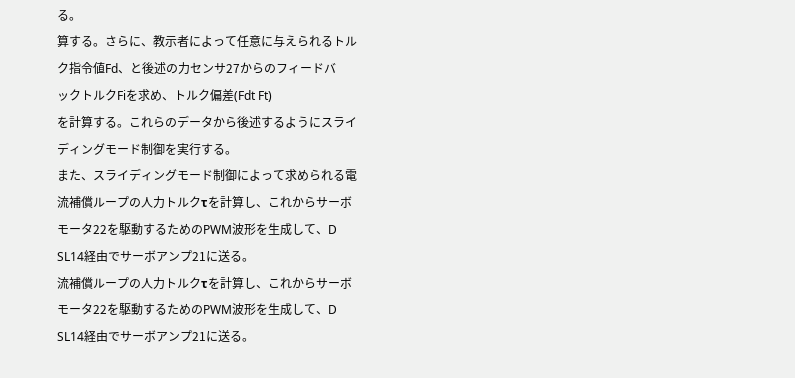る。
算する。さらに、教示者によって任意に与えられるトル
ク指令値Fd、と後述の力センサ27からのフィードバ
ックトルクFiを求め、トルク偏差(Fdt Ft)
を計算する。これらのデータから後述するようにスライ
ディングモード制御を実行する。
また、スライディングモード制御によって求められる電
流補償ループの人力トルクτを計算し、これからサーボ
モータ22を駆動するためのPWM波形を生成して、D
SL14経由でサーボアンプ21に送る。
流補償ループの人力トルクτを計算し、これからサーボ
モータ22を駆動するためのPWM波形を生成して、D
SL14経由でサーボアンプ21に送る。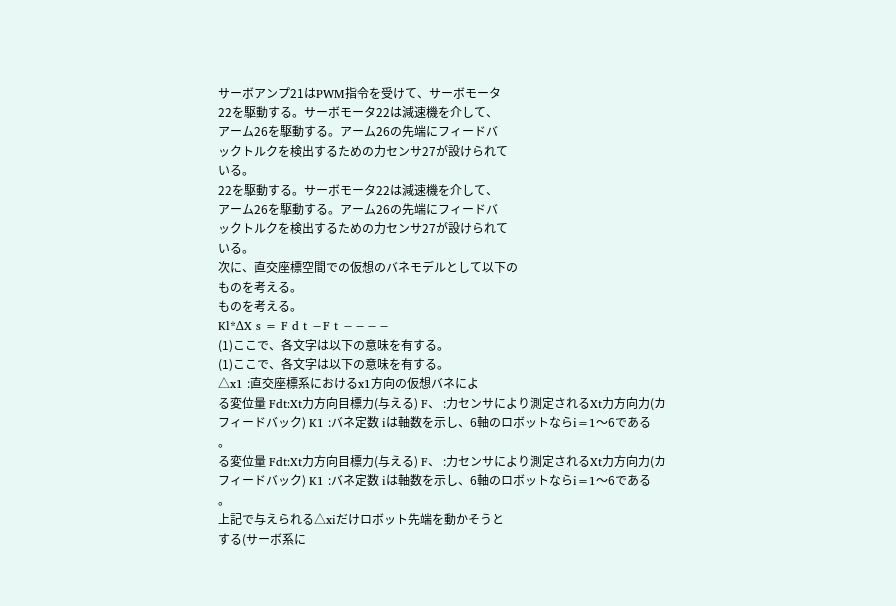サーボアンプ21はPWM指令を受けて、サーボモータ
22を駆動する。サーボモータ22は減速機を介して、
アーム26を駆動する。アーム26の先端にフィードバ
ックトルクを検出するための力センサ27が設けられて
いる。
22を駆動する。サーボモータ22は減速機を介して、
アーム26を駆動する。アーム26の先端にフィードバ
ックトルクを検出するための力センサ27が設けられて
いる。
次に、直交座標空間での仮想のバネモデルとして以下の
ものを考える。
ものを考える。
Kl*ΔX s = F d t −F t −−−−
(1)ここで、各文字は以下の意味を有する。
(1)ここで、各文字は以下の意味を有する。
△x1 :直交座標系におけるx1方向の仮想バネによ
る変位量 Fdt:Xt力方向目標力(与える) F、 :力センサにより測定されるXt力方向力(カ
フィードバック) K1 :バネ定数 iは軸数を示し、6軸のロボットならi=1〜6である
。
る変位量 Fdt:Xt力方向目標力(与える) F、 :力センサにより測定されるXt力方向力(カ
フィードバック) K1 :バネ定数 iは軸数を示し、6軸のロボットならi=1〜6である
。
上記で与えられる△xiだけロボット先端を動かそうと
する(サーボ系に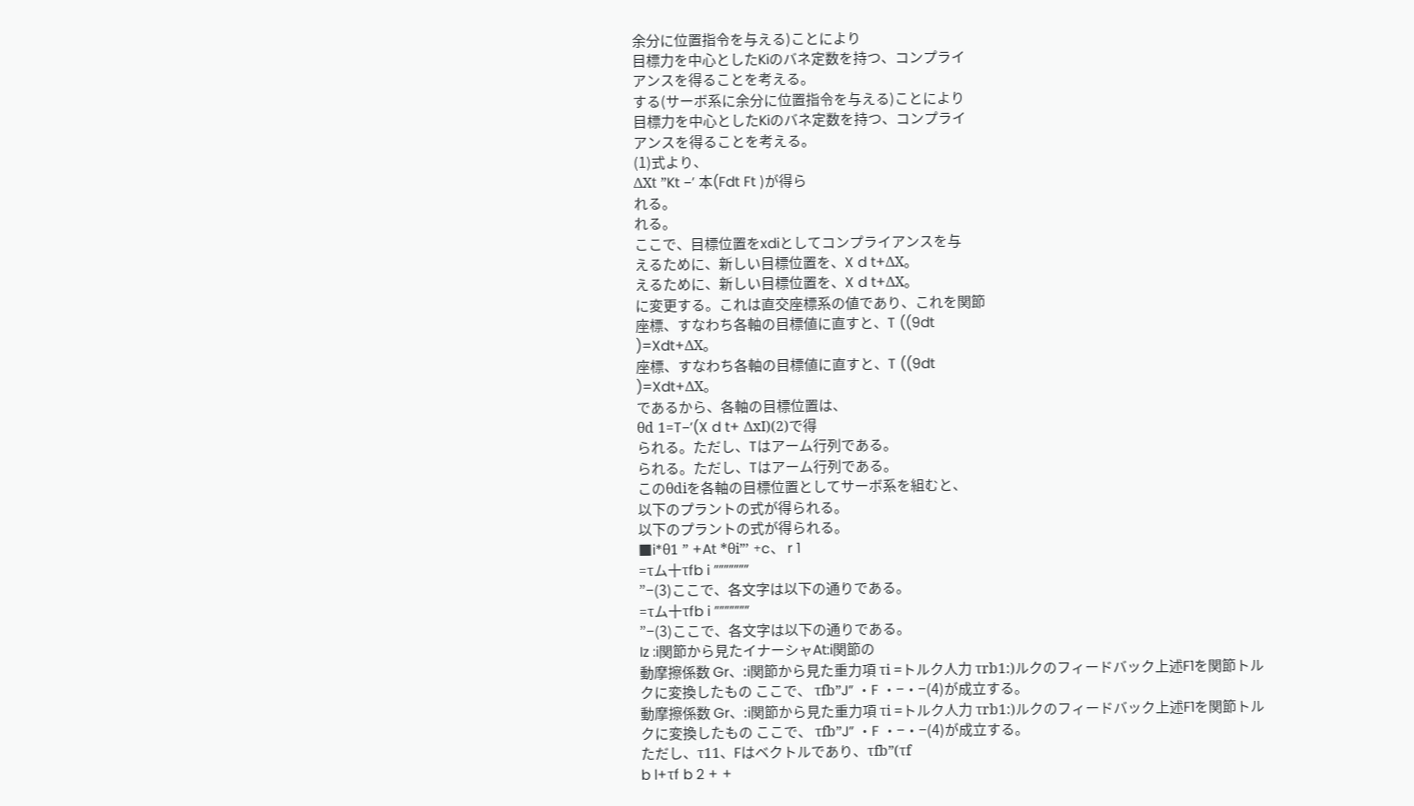余分に位置指令を与える)ことにより
目標力を中心としたKiのバネ定数を持つ、コンプライ
アンスを得ることを考える。
する(サーボ系に余分に位置指令を与える)ことにより
目標力を中心としたKiのバネ定数を持つ、コンプライ
アンスを得ることを考える。
(1)式より、
ΔXt ”Kt −’ 本(Fdt Ft )が得ら
れる。
れる。
ここで、目標位置をxdiとしてコンプライアンスを与
えるために、新しい目標位置を、X d t+ΔX。
えるために、新しい目標位置を、X d t+ΔX。
に変更する。これは直交座標系の値であり、これを関節
座標、すなわち各軸の目標値に直すと、T ((9dt
)=Xdt+ΔX。
座標、すなわち各軸の目標値に直すと、T ((9dt
)=Xdt+ΔX。
であるから、各軸の目標位置は、
θd 1=T−’(X d t+ ΔxI)(2)で得
られる。ただし、Tはアーム行列である。
られる。ただし、Tはアーム行列である。
このθdiを各軸の目標位置としてサーボ系を組むと、
以下のプラントの式が得られる。
以下のプラントの式が得られる。
■i*θ1 ” +At *θi”’ +c、 r 1
=τム十τfb i ”””””””
”−(3)ここで、各文字は以下の通りである。
=τム十τfb i ”””””””
”−(3)ここで、各文字は以下の通りである。
Iz :i関節から見たイナーシャAt:i関節の
動摩擦係数 Gr、:i関節から見た重力項 τi =トルク人力 τrb1:)ルクのフィードバック上述F1を関節トル
クに変換したもの ここで、 τfb”J” ・F ・−・−(4)が成立する。
動摩擦係数 Gr、:i関節から見た重力項 τi =トルク人力 τrb1:)ルクのフィードバック上述F1を関節トル
クに変換したもの ここで、 τfb”J” ・F ・−・−(4)が成立する。
ただし、τ11、Fはベクトルであり、τfb”(τf
b l+τf b 2 + +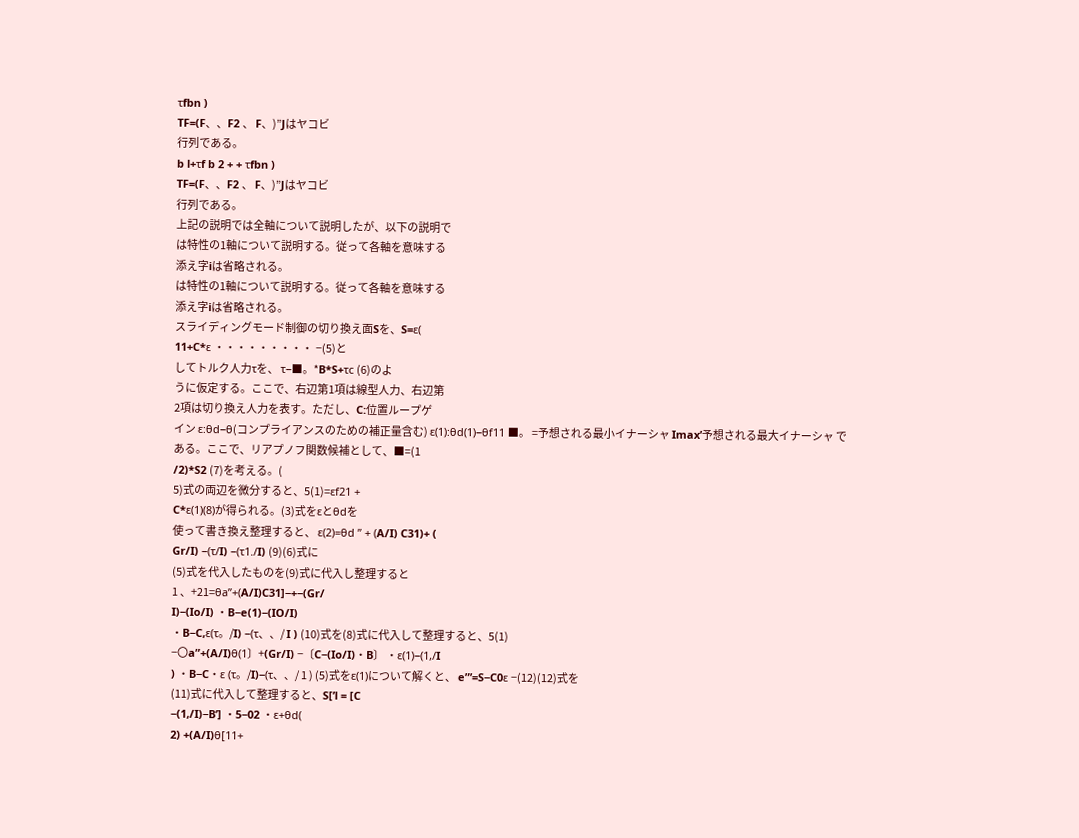τfbn )
TF=(F、、F2 、 F、)”Jはヤコビ
行列である。
b l+τf b 2 + + τfbn )
TF=(F、、F2 、 F、)”Jはヤコビ
行列である。
上記の説明では全軸について説明したが、以下の説明で
は特性の1軸について説明する。従って各軸を意味する
添え字iは省略される。
は特性の1軸について説明する。従って各軸を意味する
添え字iは省略される。
スライディングモード制御の切り換え面Sを、S=ε(
11+C*ε ・・・・・・・・・ −(5)と
してトルク人力τを、 τ−■。*B*S+τc (6)のよ
うに仮定する。ここで、右辺第1項は線型人力、右辺第
2項は切り換え人力を表す。ただし、C:位置ループゲ
イン ε:θd−θ(コンプライアンスのための補正量含む) ε(1):θd(1)−θf11 ■。 =予想される最小イナーシャ Imax’予想される最大イナーシャ である。ここで、リアプノフ関数候補として、■=(1
/2)*S2 (7)を考える。(
5)式の両辺を微分すると、5(1)=εf21 +
C*ε(1)(8)が得られる。(3)式をεとθdを
使って書き換え整理すると、 ε(2)=θd ” + (A/I) C31)+ (
Gr/I) −(τ/I) −(τ1./I) (9)(6)式に
(5)式を代入したものを(9)式に代入し整理すると
1 、+21=θa”+(A/I)C31]−+−(Gr/
I)−(Io/I) ・B−e(1)−(IO/I)
・B−C,ε(τ。/I) −(τ、、/ I ) (10)式を(8)式に代入して整理すると、5(1)
−〇a”+(A/I)θ(1〕+(Gr/I) −〔C−(Io/I)・B〕 ・ε(1)−(1,/I
) ・B−C・ε (τ。/I)−(τ、、/ 1 ) (5)式をε(1)について解くと、 e”’=S−C0ε −(12)(12)式を
(11)式に代入して整理すると、S[’l = [C
−(1,/I)−B’] ・5−02 ・ε+θd(
2) +(A/I)θ[11+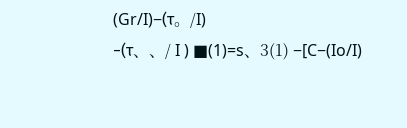(Gr/I)−(τ。/I)
−(τ、、/ I ) ■(1)=s、3(1) −[C−(Io/I)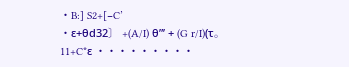・B:] S2+[−C’
・ε+θd32〕 +(A/I) θ”’ + (G r/I)(τ。
11+C*ε ・・・・・・・・・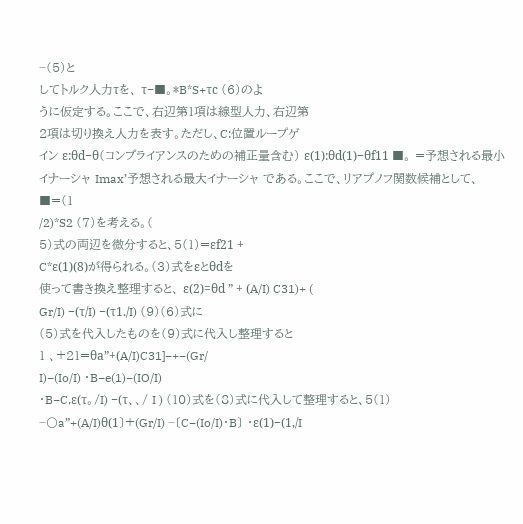−(5)と
してトルク人力τを、 τ−■。*B*S+τc (6)のよ
うに仮定する。ここで、右辺第1項は線型人力、右辺第
2項は切り換え人力を表す。ただし、C:位置ループゲ
イン ε:θd−θ(コンプライアンスのための補正量含む) ε(1):θd(1)−θf11 ■。 =予想される最小イナーシャ Imax’予想される最大イナーシャ である。ここで、リアプノフ関数候補として、■=(1
/2)*S2 (7)を考える。(
5)式の両辺を微分すると、5(1)=εf21 +
C*ε(1)(8)が得られる。(3)式をεとθdを
使って書き換え整理すると、 ε(2)=θd ” + (A/I) C31)+ (
Gr/I) −(τ/I) −(τ1./I) (9)(6)式に
(5)式を代入したものを(9)式に代入し整理すると
1 、+21=θa”+(A/I)C31]−+−(Gr/
I)−(Io/I) ・B−e(1)−(IO/I)
・B−C,ε(τ。/I) −(τ、、/ I ) (10)式を(8)式に代入して整理すると、5(1)
−〇a”+(A/I)θ(1〕+(Gr/I) −〔C−(Io/I)・B〕 ・ε(1)−(1,/I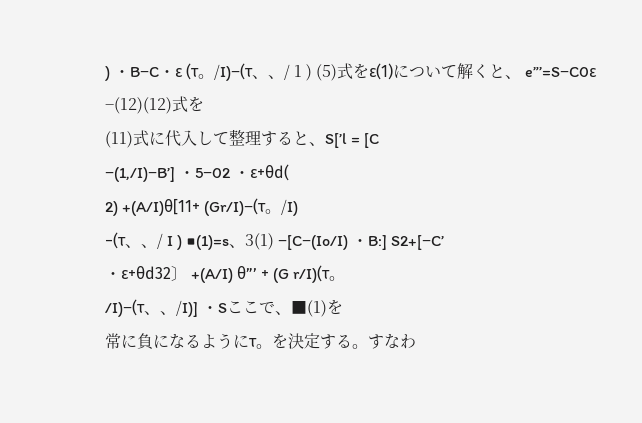) ・B−C・ε (τ。/I)−(τ、、/ 1 ) (5)式をε(1)について解くと、 e”’=S−C0ε −(12)(12)式を
(11)式に代入して整理すると、S[’l = [C
−(1,/I)−B’] ・5−02 ・ε+θd(
2) +(A/I)θ[11+ (Gr/I)−(τ。/I)
−(τ、、/ I ) ■(1)=s、3(1) −[C−(Io/I) ・B:] S2+[−C’
・ε+θd32〕 +(A/I) θ”’ + (G r/I)(τ。
/I)−(τ、、/I)] ・Sここで、■(1)を
常に負になるようにτ。を決定する。すなわ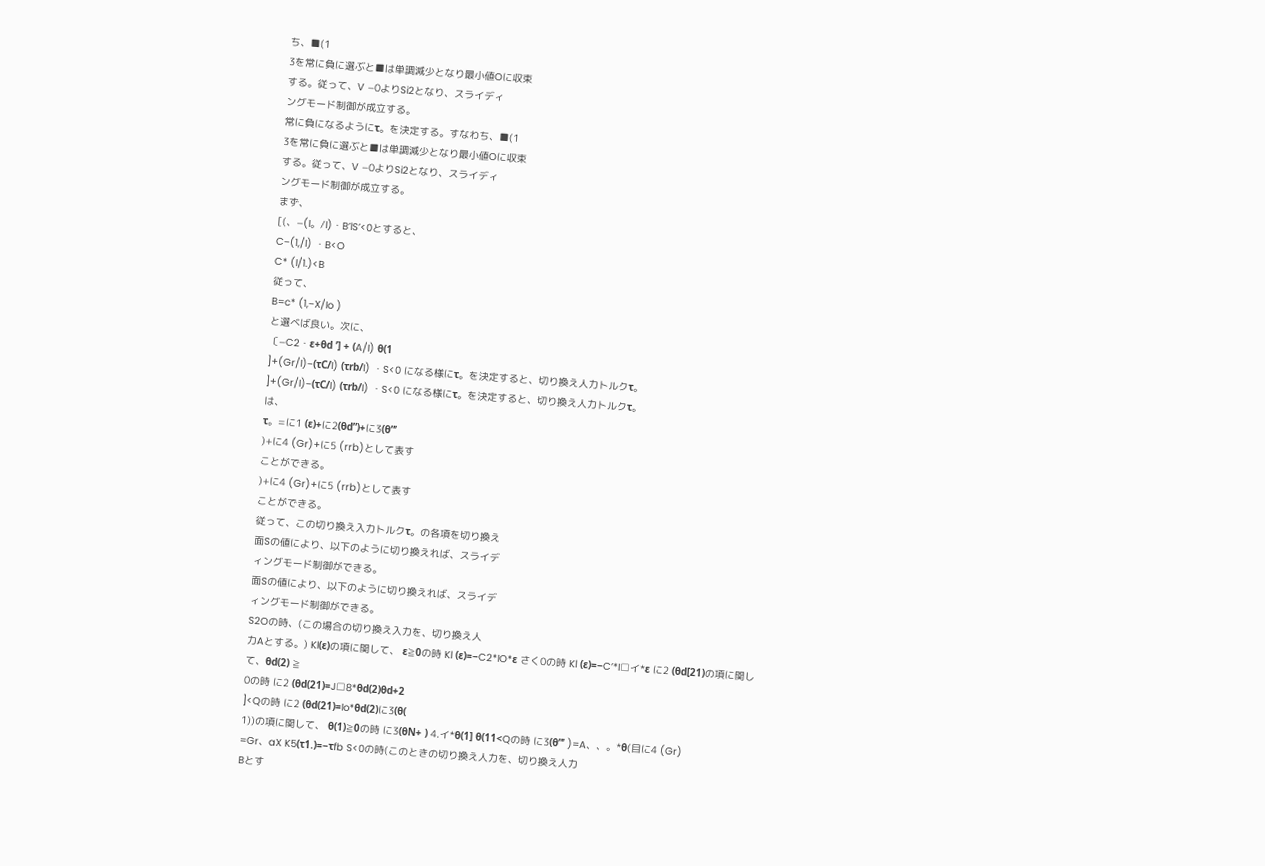ち、■(1
3を常に負に選ぶと■は単調減少となり最小値Oに収束
する。従って、V −0よりSi2となり、スライディ
ングモード制御が成立する。
常に負になるようにτ。を決定する。すなわち、■(1
3を常に負に選ぶと■は単調減少となり最小値Oに収束
する。従って、V −0よりSi2となり、スライディ
ングモード制御が成立する。
まず、
[(、−(I。/I)・B’lS’<0とすると、
C−(1,/I) ・B<O
C* (I/1.)<B
従って、
B=c* (1,−X/Io )
と選べば良い。次に、
〔−C2・ε+θd ’] + (A/I) θ(1
]+(Gr/I)−(τC/I) (τrb/I) ・S<0 になる様にτ。を決定すると、切り換え人力トルクτ。
]+(Gr/I)−(τC/I) (τrb/I) ・S<0 になる様にτ。を決定すると、切り換え人力トルクτ。
は、
τ。=に1 (ε)+に2(θd”)+に3(θ”’
)+に4 (Gr)+に5 (rrb)として表す
ことができる。
)+に4 (Gr)+に5 (rrb)として表す
ことができる。
従って、この切り換え入力トルクτ。の各項を切り換え
面Sの値により、以下のように切り換えれば、スライデ
ィングモード制御ができる。
面Sの値により、以下のように切り換えれば、スライデ
ィングモード制御ができる。
S2Oの時、(この場合の切り換え入力を、切り換え人
力Aとする。) Kl(ε)の項に関して、 ε≧0の時 Kl (ε)=−C2*IO*ε さく0の時 Kl (ε)=−C’*I□イ*ε に2 (θd[21)の項に関して、θd(2) ≧
0の時 に2 (θd(21)=J□8*θd(2)θd+2
]<Qの時 に2 (θd(21)=Io*θd(2)に3(θ(
1))の項に関して、 θ(1)≧0の時 に3(θN+ ) 4.イ*θ(1] θ(11<Qの時 に3(θ”’ )=A、、。*θ(目に4 (Gr)
=Gr、aX K5(τ1.)=−τfb S<0の時(このときの切り換え人力を、切り換え人力
Bとす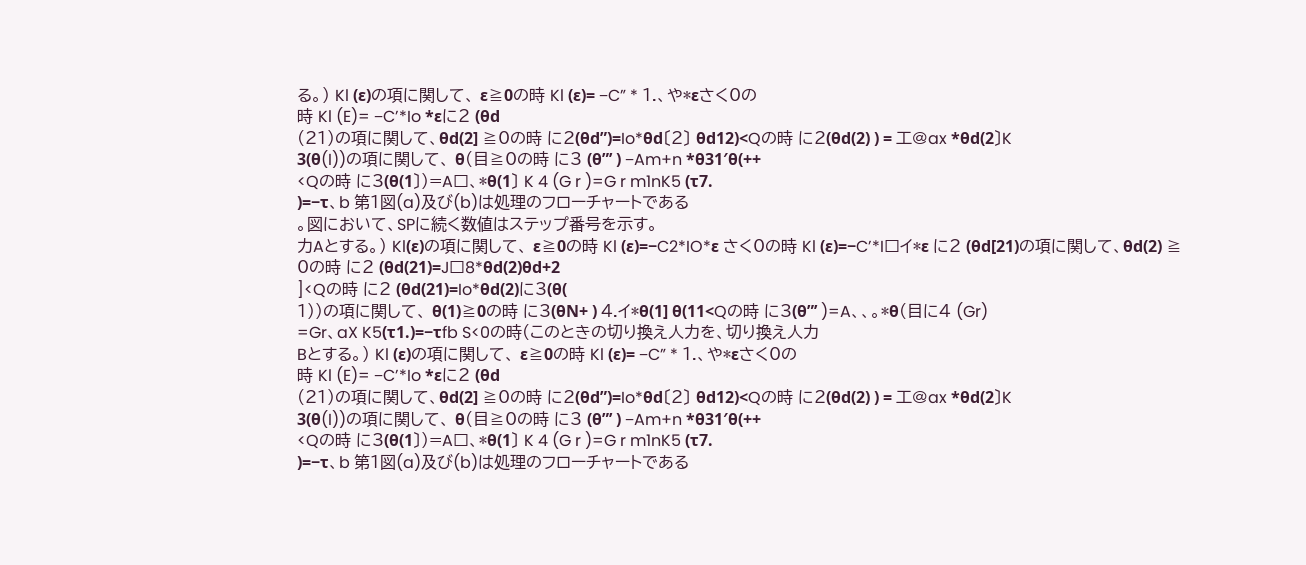る。) Kl (ε)の項に関して、 ε≧0の時 Kl (ε)= −C” * 1.、や*εさく0の
時 Kl (E)= −C’*Io *εに2 (θd
(21)の項に関して、θd(2] ≧0の時 に2(θd”)=Io*θd〔2〕 θd12)<Qの時 に2(θd(2) ) = 工@ax *θd(2〕K
3(θ(I))の項に関して、 θ(目≧0の時 に3 (θ”’ ) −Am+n *θ31′θ(++
<Qの時 に3(θ(1〕)=A□、*θ(1〕 K 4 (G r )=G r m1nK5 (τ7.
)=−τ、b 第1図(a)及び(b)は処理のフローチャートである
。図において、SPに続く数値はステップ番号を示す。
力Aとする。) Kl(ε)の項に関して、 ε≧0の時 Kl (ε)=−C2*IO*ε さく0の時 Kl (ε)=−C’*I□イ*ε に2 (θd[21)の項に関して、θd(2) ≧
0の時 に2 (θd(21)=J□8*θd(2)θd+2
]<Qの時 に2 (θd(21)=Io*θd(2)に3(θ(
1))の項に関して、 θ(1)≧0の時 に3(θN+ ) 4.イ*θ(1] θ(11<Qの時 に3(θ”’ )=A、、。*θ(目に4 (Gr)
=Gr、aX K5(τ1.)=−τfb S<0の時(このときの切り換え人力を、切り換え人力
Bとする。) Kl (ε)の項に関して、 ε≧0の時 Kl (ε)= −C” * 1.、や*εさく0の
時 Kl (E)= −C’*Io *εに2 (θd
(21)の項に関して、θd(2] ≧0の時 に2(θd”)=Io*θd〔2〕 θd12)<Qの時 に2(θd(2) ) = 工@ax *θd(2〕K
3(θ(I))の項に関して、 θ(目≧0の時 に3 (θ”’ ) −Am+n *θ31′θ(++
<Qの時 に3(θ(1〕)=A□、*θ(1〕 K 4 (G r )=G r m1nK5 (τ7.
)=−τ、b 第1図(a)及び(b)は処理のフローチャートである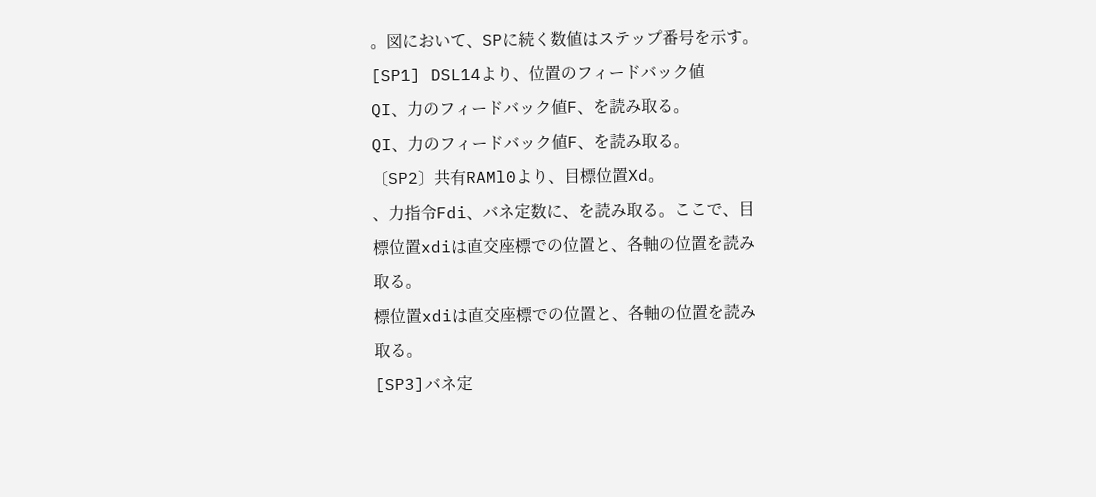。図において、SPに続く数値はステップ番号を示す。
[SP1] DSL14より、位置のフィードバック値
QI、力のフィードバック値F、を読み取る。
QI、力のフィードバック値F、を読み取る。
〔SP2〕共有RAMl0より、目標位置Xd。
、力指令Fdi、バネ定数に、を読み取る。ここで、目
標位置xdiは直交座標での位置と、各軸の位置を読み
取る。
標位置xdiは直交座標での位置と、各軸の位置を読み
取る。
[SP3]バネ定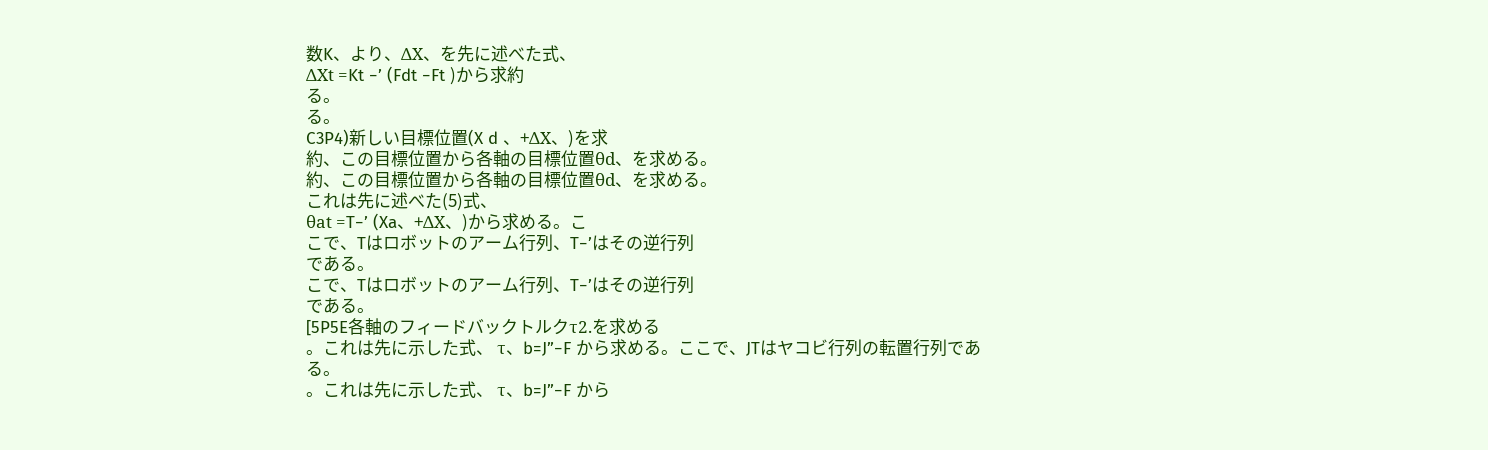数K、より、ΔX、を先に述べた式、
ΔXt =Kt −’ (Fdt −Ft )から求約
る。
る。
C3P4)新しい目標位置(X d 、+ΔX、)を求
約、この目標位置から各軸の目標位置θd、を求める。
約、この目標位置から各軸の目標位置θd、を求める。
これは先に述べた(5)式、
θat =T−’ (Xa、+ΔX、)から求める。こ
こで、Tはロボットのアーム行列、T−’はその逆行列
である。
こで、Tはロボットのアーム行列、T−’はその逆行列
である。
[5P5E各軸のフィードバックトルクτ2.を求める
。これは先に示した式、 τ、b=J”−F から求める。ここで、JTはヤコビ行列の転置行列であ
る。
。これは先に示した式、 τ、b=J”−F から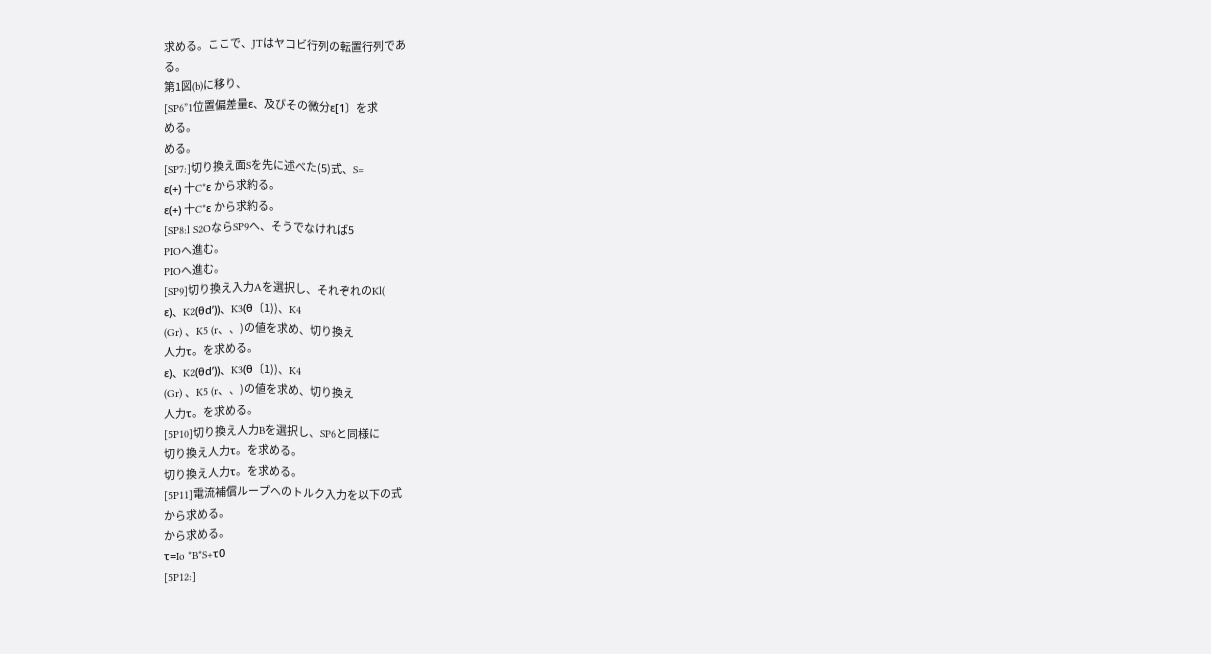求める。ここで、JTはヤコビ行列の転置行列であ
る。
第1図(b)に移り、
[SP6”1位置偏差量ε、及びその微分ε[1〕を求
める。
める。
[SP7:]切り換え面Sを先に述べた(5)式、S=
ε(+) 十C*ε から求約る。
ε(+) 十C*ε から求約る。
[SP8:l S2OならSP9へ、そうでなければ5
PIOへ進む。
PIOへ進む。
[SP9]切り換え入力Aを選択し、それぞれのKl(
ε)、K2(θd’))、K3(θ〔1))、K4
(Gr) 、K5 (r、、)の値を求め、切り換え
人力τ。を求める。
ε)、K2(θd’))、K3(θ〔1))、K4
(Gr) 、K5 (r、、)の値を求め、切り換え
人力τ。を求める。
[5P10]切り換え人力Bを選択し、SP6と同様に
切り換え人力τ。を求める。
切り換え人力τ。を求める。
[5P11]電流補償ループへのトルク入力を以下の式
から求める。
から求める。
τ=Io *B*S+τ0
[5P12:]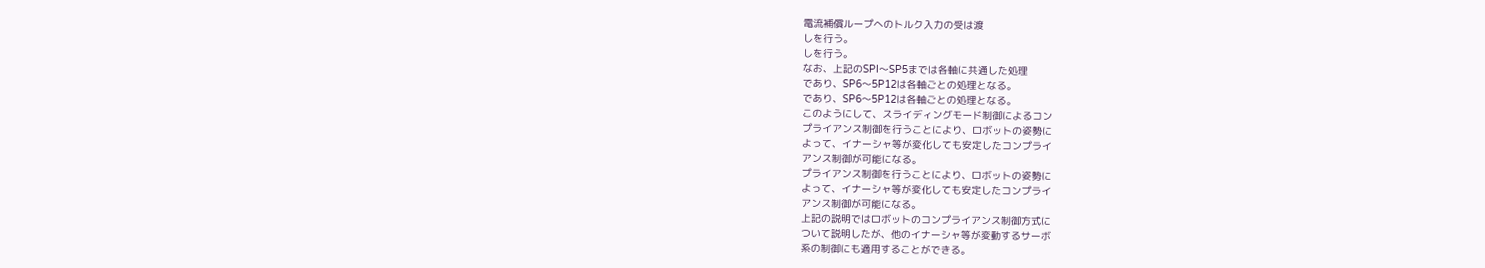電流補償ループへのトルク入力の受は渡
しを行う。
しを行う。
なお、上記のSPI〜SP5までは各軸に共通した処理
であり、SP6〜5P12は各軸ごとの処理となる。
であり、SP6〜5P12は各軸ごとの処理となる。
このようにして、スライディングモード制御によるコン
プライアンス制御を行うことにより、ロボットの姿勢に
よって、イナーシャ等が変化しても安定したコンプライ
アンス制御が可能になる。
プライアンス制御を行うことにより、ロボットの姿勢に
よって、イナーシャ等が変化しても安定したコンプライ
アンス制御が可能になる。
上記の説明ではロボットのコンプライアンス制御方式に
ついて説明したが、他のイナーシャ等が変動するサーボ
系の制御にも適用することができる。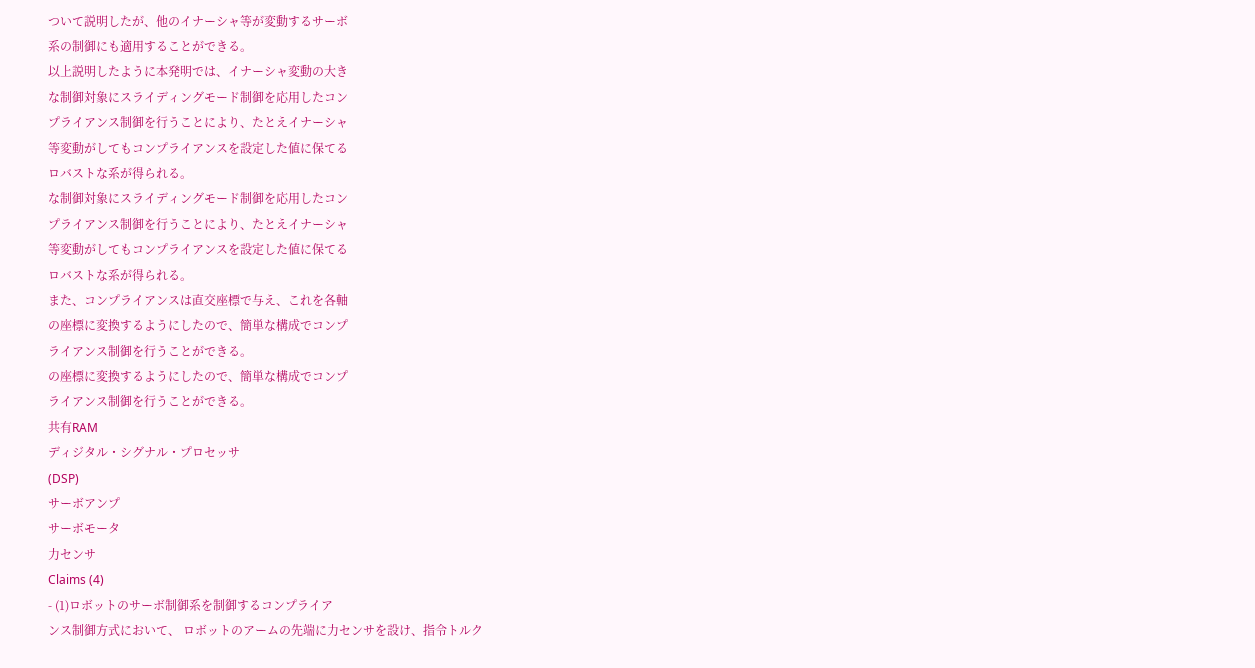ついて説明したが、他のイナーシャ等が変動するサーボ
系の制御にも適用することができる。
以上説明したように本発明では、イナーシャ変動の大き
な制御対象にスライディングモード制御を応用したコン
プライアンス制御を行うことにより、たとえイナーシャ
等変動がしてもコンプライアンスを設定した値に保てる
ロバストな系が得られる。
な制御対象にスライディングモード制御を応用したコン
プライアンス制御を行うことにより、たとえイナーシャ
等変動がしてもコンプライアンスを設定した値に保てる
ロバストな系が得られる。
また、コンプライアンスは直交座標で与え、これを各軸
の座標に変換するようにしたので、簡単な構成でコンプ
ライアンス制御を行うことができる。
の座標に変換するようにしたので、簡単な構成でコンプ
ライアンス制御を行うことができる。
共有RAM
ディジタル・シグナル・プロセッサ
(DSP)
サーボアンプ
サーボモータ
力センサ
Claims (4)
- (1)ロボットのサーボ制御系を制御するコンプライア
ンス制御方式において、 ロボットのアームの先端に力センサを設け、指令トルク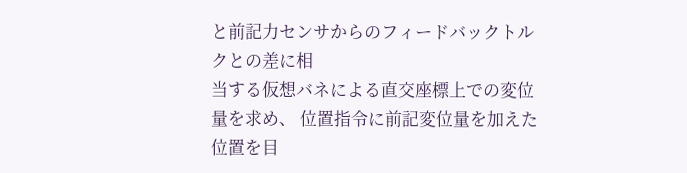と前記力センサからのフィードバックトルクとの差に相
当する仮想バネによる直交座標上での変位量を求め、 位置指令に前記変位量を加えた位置を目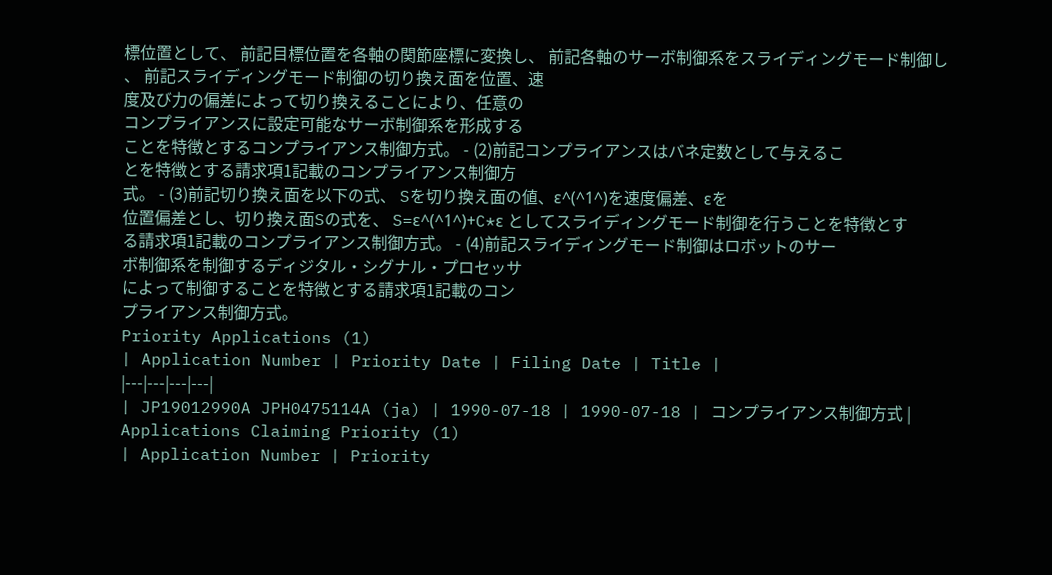標位置として、 前記目標位置を各軸の関節座標に変換し、 前記各軸のサーボ制御系をスライディングモード制御し
、 前記スライディングモード制御の切り換え面を位置、速
度及び力の偏差によって切り換えることにより、任意の
コンプライアンスに設定可能なサーボ制御系を形成する
ことを特徴とするコンプライアンス制御方式。 - (2)前記コンプライアンスはバネ定数として与えるこ
とを特徴とする請求項1記載のコンプライアンス制御方
式。 - (3)前記切り換え面を以下の式、 Sを切り換え面の値、ε^(^1^)を速度偏差、εを
位置偏差とし、切り換え面Sの式を、 S=ε^(^1^)+C*ε としてスライディングモード制御を行うことを特徴とす
る請求項1記載のコンプライアンス制御方式。 - (4)前記スライディングモード制御はロボットのサー
ボ制御系を制御するディジタル・シグナル・プロセッサ
によって制御することを特徴とする請求項1記載のコン
プライアンス制御方式。
Priority Applications (1)
| Application Number | Priority Date | Filing Date | Title |
|---|---|---|---|
| JP19012990A JPH0475114A (ja) | 1990-07-18 | 1990-07-18 | コンプライアンス制御方式 |
Applications Claiming Priority (1)
| Application Number | Priority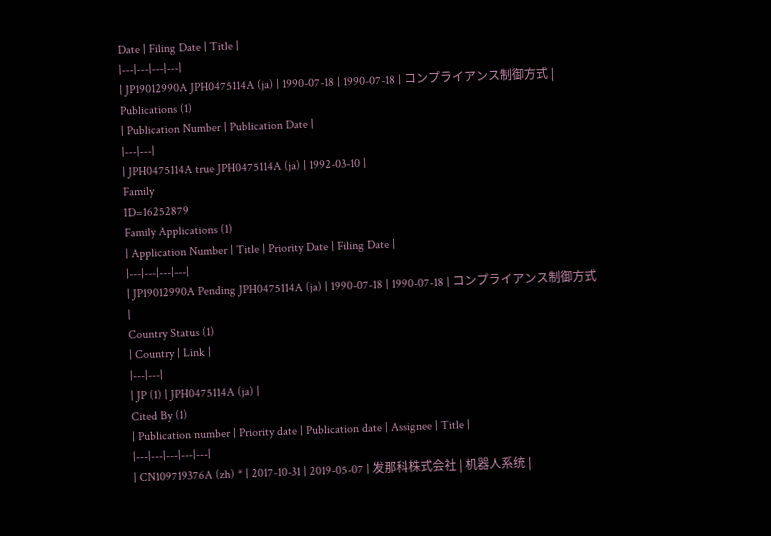Date | Filing Date | Title |
|---|---|---|---|
| JP19012990A JPH0475114A (ja) | 1990-07-18 | 1990-07-18 | コンプライアンス制御方式 |
Publications (1)
| Publication Number | Publication Date |
|---|---|
| JPH0475114A true JPH0475114A (ja) | 1992-03-10 |
Family
ID=16252879
Family Applications (1)
| Application Number | Title | Priority Date | Filing Date |
|---|---|---|---|
| JP19012990A Pending JPH0475114A (ja) | 1990-07-18 | 1990-07-18 | コンプライアンス制御方式 |
Country Status (1)
| Country | Link |
|---|---|
| JP (1) | JPH0475114A (ja) |
Cited By (1)
| Publication number | Priority date | Publication date | Assignee | Title |
|---|---|---|---|---|
| CN109719376A (zh) * | 2017-10-31 | 2019-05-07 | 发那科株式会社 | 机器人系统 |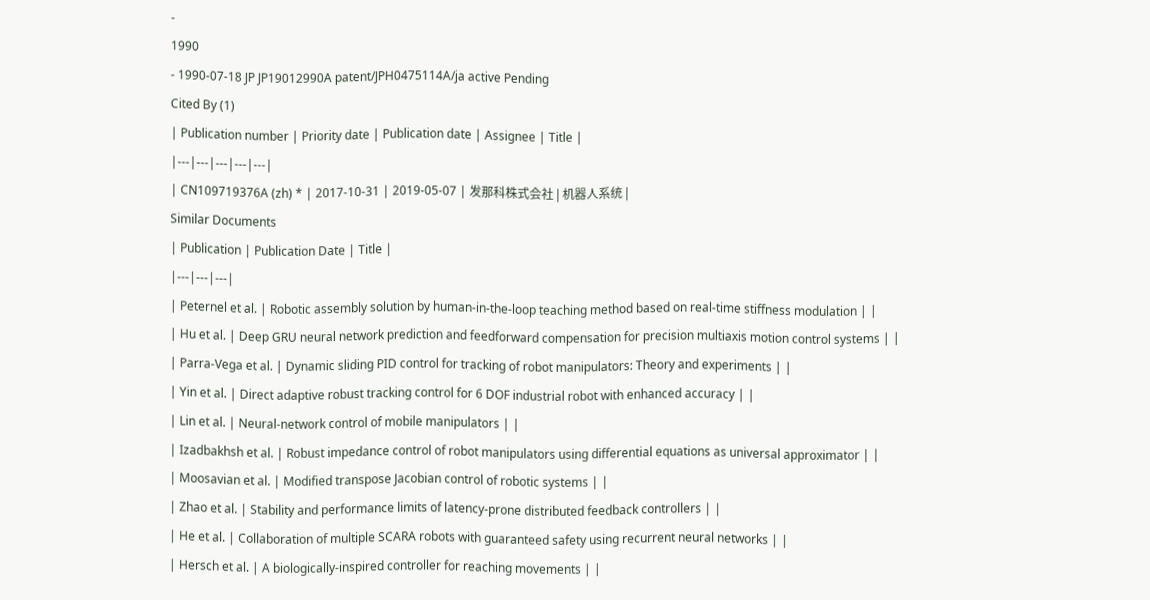-
1990
- 1990-07-18 JP JP19012990A patent/JPH0475114A/ja active Pending
Cited By (1)
| Publication number | Priority date | Publication date | Assignee | Title |
|---|---|---|---|---|
| CN109719376A (zh) * | 2017-10-31 | 2019-05-07 | 发那科株式会社 | 机器人系统 |
Similar Documents
| Publication | Publication Date | Title |
|---|---|---|
| Peternel et al. | Robotic assembly solution by human-in-the-loop teaching method based on real-time stiffness modulation | |
| Hu et al. | Deep GRU neural network prediction and feedforward compensation for precision multiaxis motion control systems | |
| Parra-Vega et al. | Dynamic sliding PID control for tracking of robot manipulators: Theory and experiments | |
| Yin et al. | Direct adaptive robust tracking control for 6 DOF industrial robot with enhanced accuracy | |
| Lin et al. | Neural-network control of mobile manipulators | |
| Izadbakhsh et al. | Robust impedance control of robot manipulators using differential equations as universal approximator | |
| Moosavian et al. | Modified transpose Jacobian control of robotic systems | |
| Zhao et al. | Stability and performance limits of latency-prone distributed feedback controllers | |
| He et al. | Collaboration of multiple SCARA robots with guaranteed safety using recurrent neural networks | |
| Hersch et al. | A biologically-inspired controller for reaching movements | |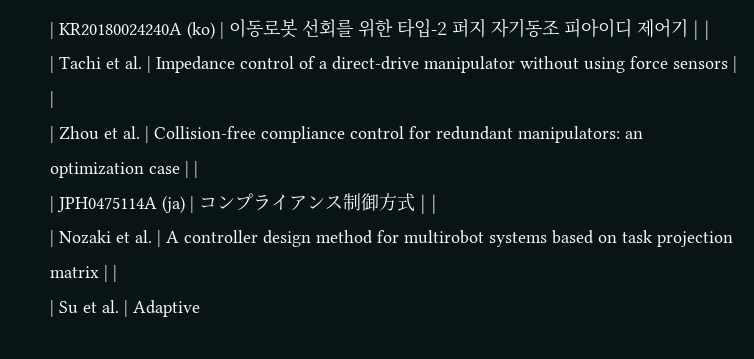| KR20180024240A (ko) | 이동로봇 선회를 위한 타입-2 퍼지 자기동조 피아이디 제어기 | |
| Tachi et al. | Impedance control of a direct-drive manipulator without using force sensors | |
| Zhou et al. | Collision-free compliance control for redundant manipulators: an optimization case | |
| JPH0475114A (ja) | コンプライアンス制御方式 | |
| Nozaki et al. | A controller design method for multirobot systems based on task projection matrix | |
| Su et al. | Adaptive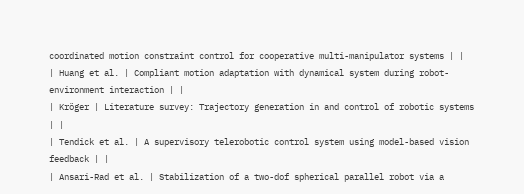coordinated motion constraint control for cooperative multi-manipulator systems | |
| Huang et al. | Compliant motion adaptation with dynamical system during robot-environment interaction | |
| Kröger | Literature survey: Trajectory generation in and control of robotic systems | |
| Tendick et al. | A supervisory telerobotic control system using model-based vision feedback | |
| Ansari-Rad et al. | Stabilization of a two-dof spherical parallel robot via a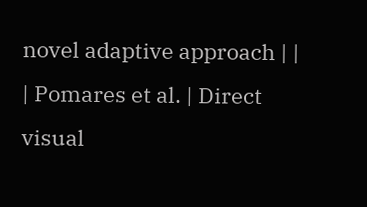novel adaptive approach | |
| Pomares et al. | Direct visual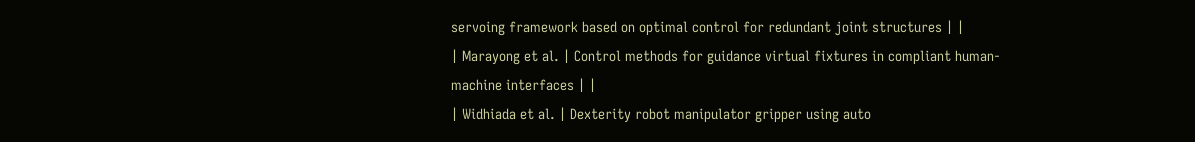servoing framework based on optimal control for redundant joint structures | |
| Marayong et al. | Control methods for guidance virtual fixtures in compliant human-machine interfaces | |
| Widhiada et al. | Dexterity robot manipulator gripper using auto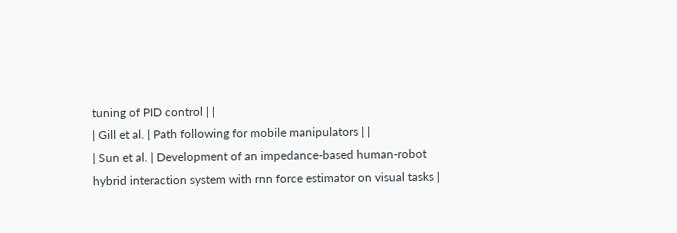tuning of PID control | |
| Gill et al. | Path following for mobile manipulators | |
| Sun et al. | Development of an impedance-based human-robot hybrid interaction system with rnn force estimator on visual tasks |